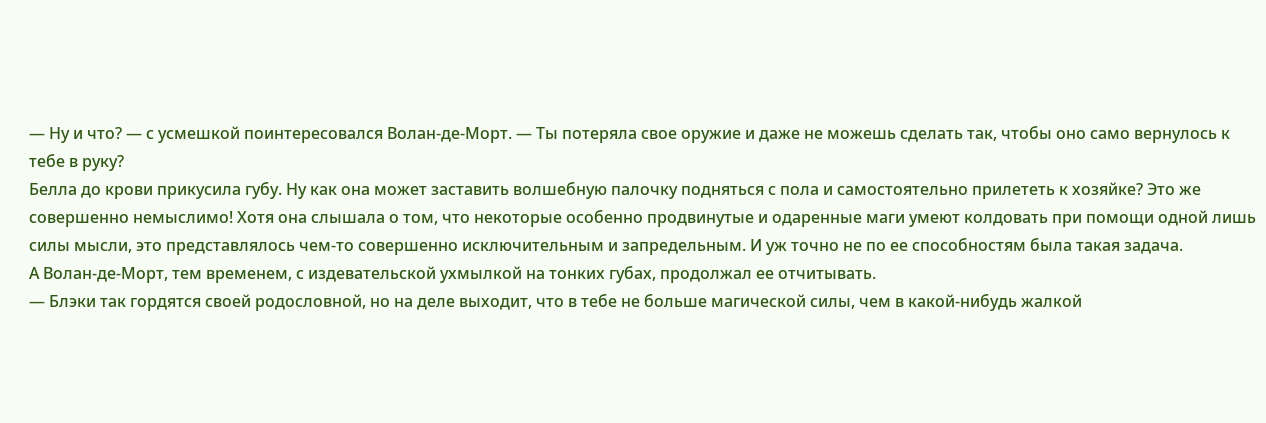— Ну и что? — с усмешкой поинтересовался Волан-де-Морт. — Ты потеряла свое оружие и даже не можешь сделать так, чтобы оно само вернулось к тебе в руку?
Белла до крови прикусила губу. Ну как она может заставить волшебную палочку подняться с пола и самостоятельно прилететь к хозяйке? Это же совершенно немыслимо! Хотя она слышала о том, что некоторые особенно продвинутые и одаренные маги умеют колдовать при помощи одной лишь силы мысли, это представлялось чем-то совершенно исключительным и запредельным. И уж точно не по ее способностям была такая задача.
А Волан-де-Морт, тем временем, с издевательской ухмылкой на тонких губах, продолжал ее отчитывать.
— Блэки так гордятся своей родословной, но на деле выходит, что в тебе не больше магической силы, чем в какой-нибудь жалкой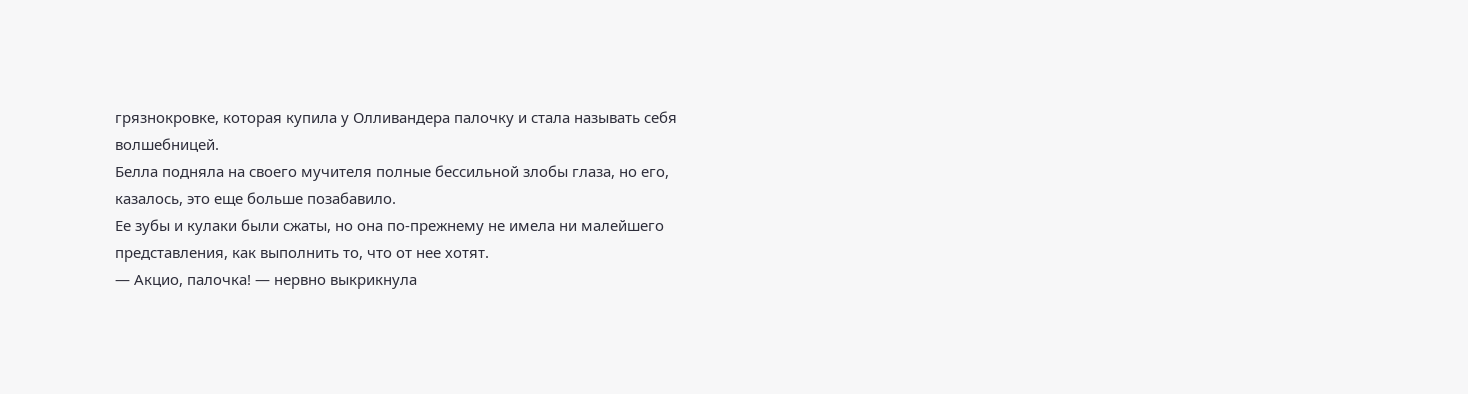грязнокровке, которая купила у Олливандера палочку и стала называть себя волшебницей.
Белла подняла на своего мучителя полные бессильной злобы глаза, но его, казалось, это еще больше позабавило.
Ее зубы и кулаки были сжаты, но она по-прежнему не имела ни малейшего представления, как выполнить то, что от нее хотят.
— Акцио, палочка! — нервно выкрикнула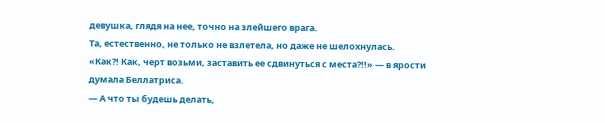девушка, глядя на нее, точно на злейшего врага.
Та, естественно, не только не взлетела, но даже не шелохнулась.
«Как?! Как, черт возьми, заставить ее сдвинуться с места?!!» — в ярости думала Беллатриса.
— А что ты будешь делать,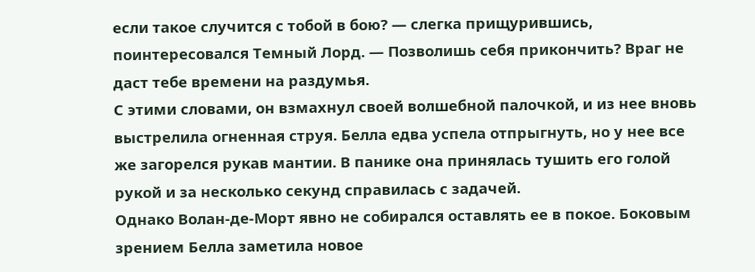если такое случится с тобой в бою? — слегка прищурившись, поинтересовался Темный Лорд. — Позволишь себя прикончить? Враг не даст тебе времени на раздумья.
С этими словами, он взмахнул своей волшебной палочкой, и из нее вновь выстрелила огненная струя. Белла едва успела отпрыгнуть, но у нее все же загорелся рукав мантии. В панике она принялась тушить его голой рукой и за несколько секунд справилась с задачей.
Однако Волан-де-Морт явно не собирался оставлять ее в покое. Боковым зрением Белла заметила новое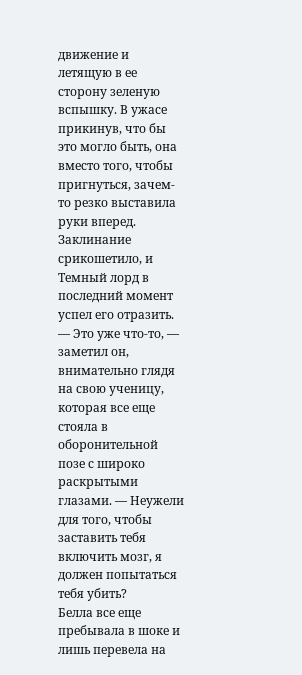движение и летящую в ее сторону зеленую вспышку. В ужасе прикинув, что бы это могло быть, она вместо того, чтобы пригнуться, зачем-то резко выставила руки вперед. Заклинание срикошетило, и Темный лорд в последний момент успел его отразить.
— Это уже что-то, — заметил он, внимательно глядя на свою ученицу, которая все еще стояла в оборонительной позе с широко раскрытыми глазами. — Неужели для того, чтобы заставить тебя включить мозг, я должен попытаться тебя убить?
Белла все еще пребывала в шоке и лишь перевела на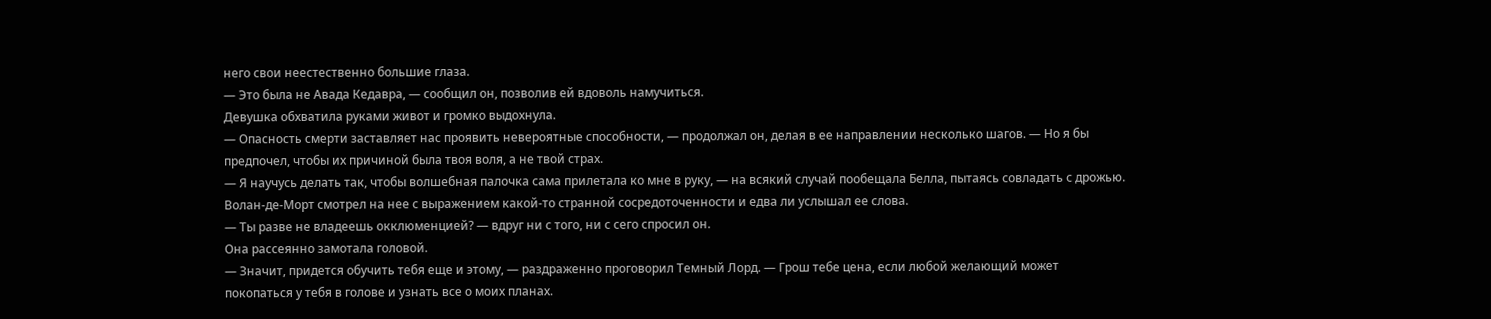него свои неестественно большие глаза.
— Это была не Авада Кедавра, — сообщил он, позволив ей вдоволь намучиться.
Девушка обхватила руками живот и громко выдохнула.
— Опасность смерти заставляет нас проявить невероятные способности, — продолжал он, делая в ее направлении несколько шагов. — Но я бы предпочел, чтобы их причиной была твоя воля, а не твой страх.
— Я научусь делать так, чтобы волшебная палочка сама прилетала ко мне в руку, — на всякий случай пообещала Белла, пытаясь совладать с дрожью.
Волан-де-Морт смотрел на нее с выражением какой-то странной сосредоточенности и едва ли услышал ее слова.
— Ты разве не владеешь окклюменцией? — вдруг ни с того, ни с сего спросил он.
Она рассеянно замотала головой.
— Значит, придется обучить тебя еще и этому, — раздраженно проговорил Темный Лорд. — Грош тебе цена, если любой желающий может покопаться у тебя в голове и узнать все о моих планах.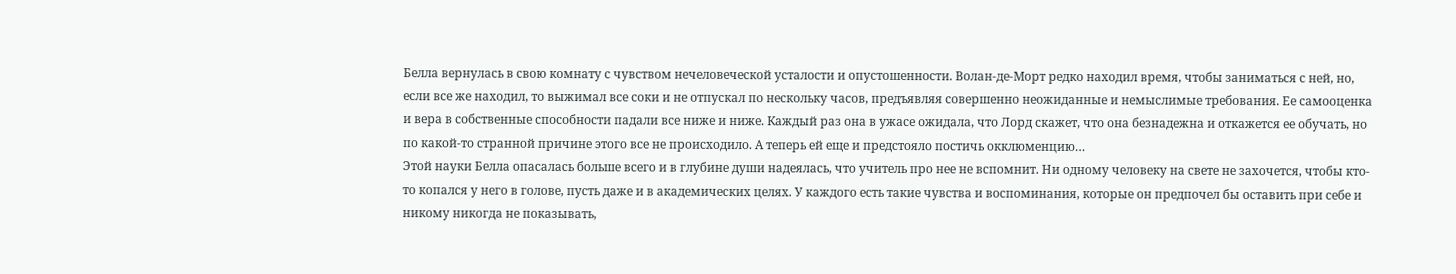Белла вернулась в свою комнату с чувством нечеловеческой усталости и опустошенности. Волан-де-Морт редко находил время, чтобы заниматься с ней, но, если все же находил, то выжимал все соки и не отпускал по нескольку часов, предъявляя совершенно неожиданные и немыслимые требования. Ее самооценка и вера в собственные способности падали все ниже и ниже. Каждый раз она в ужасе ожидала, что Лорд скажет, что она безнадежна и откажется ее обучать, но по какой-то странной причине этого все не происходило. А теперь ей еще и предстояло постичь окклюменцию…
Этой науки Белла опасалась больше всего и в глубине души надеялась, что учитель про нее не вспомнит. Ни одному человеку на свете не захочется, чтобы кто-то копался у него в голове, пусть даже и в академических целях. У каждого есть такие чувства и воспоминания, которые он предпочел бы оставить при себе и никому никогда не показывать,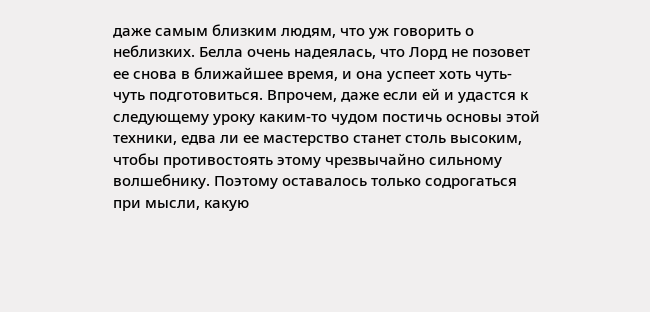даже самым близким людям, что уж говорить о неблизких. Белла очень надеялась, что Лорд не позовет ее снова в ближайшее время, и она успеет хоть чуть-чуть подготовиться. Впрочем, даже если ей и удастся к следующему уроку каким-то чудом постичь основы этой техники, едва ли ее мастерство станет столь высоким, чтобы противостоять этому чрезвычайно сильному волшебнику. Поэтому оставалось только содрогаться при мысли, какую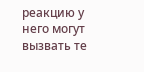реакцию у него могут вызвать те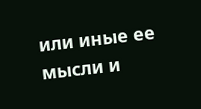или иные ее мысли и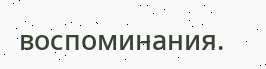воспоминания.